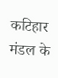कटिहार मंडल के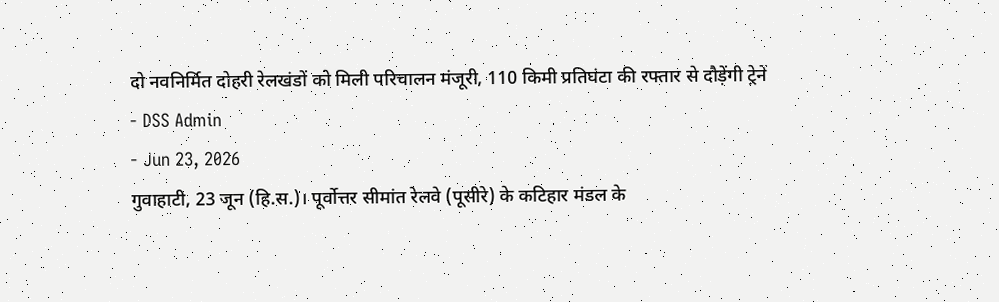दो नवनिर्मित दोहरी रेलखंडों को मिली परिचालन मंजूरी, 110 किमी प्रतिघंटा की रफ्तार से दौड़ेंगी ट्रेनें
- DSS Admin
- Jun 23, 2026
गुवाहाटी, 23 जून (हि.स.)। पूर्वोत्तर सीमांत रेलवे (पूसीरे) के कटिहार मंडल के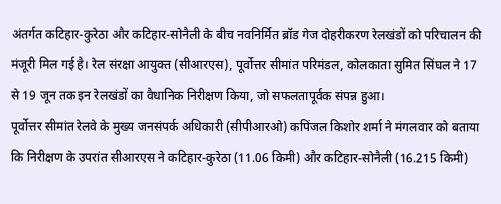अंतर्गत कटिहार-कुरेठा और कटिहार-सोनैली के बीच नवनिर्मित ब्रॉड गेज दोहरीकरण रेलखंडों को परिचालन की मंजूरी मिल गई है। रेल संरक्षा आयुक्त (सीआरएस), पूर्वोत्तर सीमांत परिमंडल, कोलकाता सुमित सिंघल ने 17 से 19 जून तक इन रेलखंडों का वैधानिक निरीक्षण किया, जो सफलतापूर्वक संपन्न हुआ।
पूर्वोत्तर सीमांत रेलवे के मुख्य जनसंपर्क अधिकारी (सीपीआरओ) कपिंजल किशोर शर्मा ने मंगलवार को बताया कि निरीक्षण के उपरांत सीआरएस ने कटिहार-कुरेठा (11.06 किमी) और कटिहार-सोनैली (16.215 किमी)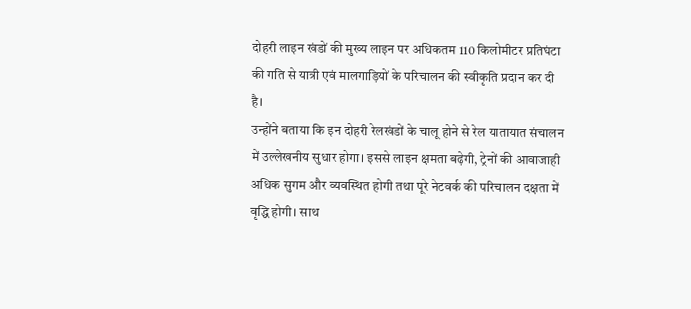दोहरी लाइन खंडों की मुख्य लाइन पर अधिकतम 110 किलोमीटर प्रतिघंटा की गति से यात्री एवं मालगाड़ियों के परिचालन की स्वीकृति प्रदान कर दी है।
उन्होंने बताया कि इन दोहरी रेलखंडों के चालू होने से रेल यातायात संचालन में उल्लेखनीय सुधार होगा। इससे लाइन क्षमता बढ़ेगी, ट्रेनों की आवाजाही अधिक सुगम और व्यवस्थित होगी तथा पूरे नेटवर्क की परिचालन दक्षता में वृद्धि होगी। साथ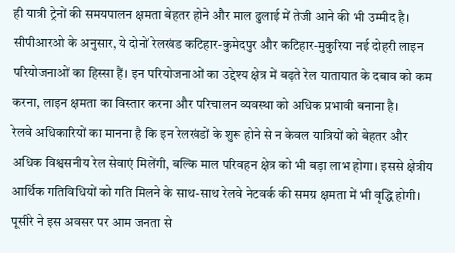ही यात्री ट्रेनों की समयपालन क्षमता बेहतर होने और माल ढुलाई में तेजी आने की भी उम्मीद है।
सीपीआरओ के अनुसार, ये दोनों रेलखंड कटिहार-कुमेदपुर और कटिहार-मुकुरिया नई दोहरी लाइन परियोजनाओं का हिस्सा हैं। इन परियोजनाओं का उद्देश्य क्षेत्र में बढ़ते रेल यातायात के दबाव को कम करना, लाइन क्षमता का विस्तार करना और परिचालन व्यवस्था को अधिक प्रभावी बनाना है।
रेलवे अधिकारियों का मानना है कि इन रेलखंडों के शुरू होने से न केवल यात्रियों को बेहतर और अधिक विश्वसनीय रेल सेवाएं मिलेंगी, बल्कि माल परिवहन क्षेत्र को भी बड़ा लाभ होगा। इससे क्षेत्रीय आर्थिक गतिविधियों को गति मिलने के साथ-साथ रेलवे नेटवर्क की समग्र क्षमता में भी वृद्धि होगी।
पूसीरे ने इस अवसर पर आम जनता से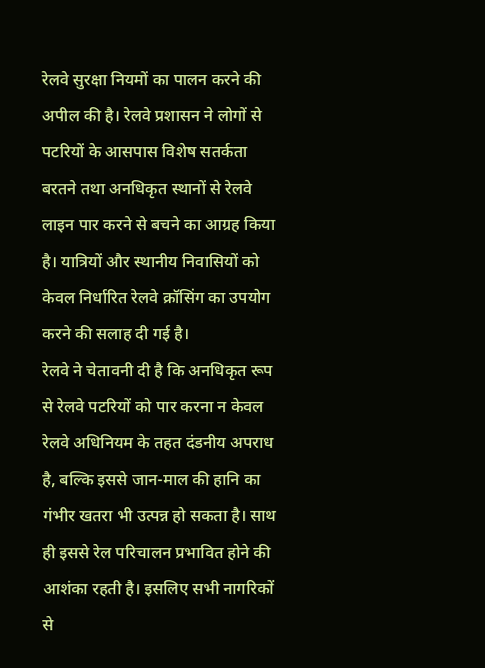रेलवे सुरक्षा नियमों का पालन करने की अपील की है। रेलवे प्रशासन ने लोगों से पटरियों के आसपास विशेष सतर्कता बरतने तथा अनधिकृत स्थानों से रेलवे लाइन पार करने से बचने का आग्रह किया है। यात्रियों और स्थानीय निवासियों को केवल निर्धारित रेलवे क्रॉसिंग का उपयोग करने की सलाह दी गई है।
रेलवे ने चेतावनी दी है कि अनधिकृत रूप से रेलवे पटरियों को पार करना न केवल रेलवे अधिनियम के तहत दंडनीय अपराध है, बल्कि इससे जान-माल की हानि का गंभीर खतरा भी उत्पन्न हो सकता है। साथ ही इससे रेल परिचालन प्रभावित होने की आशंका रहती है। इसलिए सभी नागरिकों से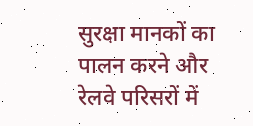सुरक्षा मानकों का पालन करने और रेलवे परिसरों में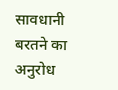सावधानी बरतने का अनुरोध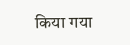किया गया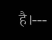है।---